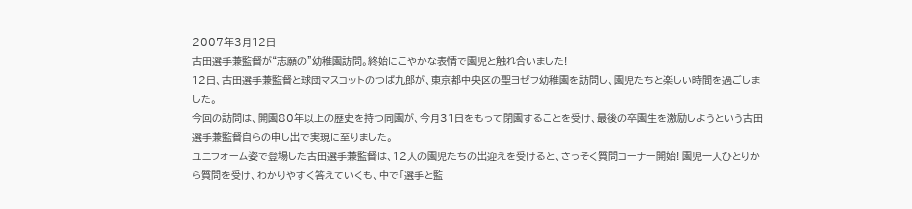2007年3月12日
古田選手兼監督が“志願の”幼稚園訪問。終始にこやかな表情で園児と触れ合いました!
12日、古田選手兼監督と球団マスコットのつば九郎が、東京都中央区の聖ヨゼフ幼稚園を訪問し、園児たちと楽しい時間を過ごしました。
今回の訪問は、開園80年以上の歴史を持つ同園が、今月31日をもって閉園することを受け、最後の卒園生を激励しようという古田選手兼監督自らの申し出で実現に至りました。
ユニフォーム姿で登場した古田選手兼監督は、12人の園児たちの出迎えを受けると、さっそく質問コーナー開始! 園児一人ひとりから質問を受け、わかりやすく答えていくも、中で「選手と監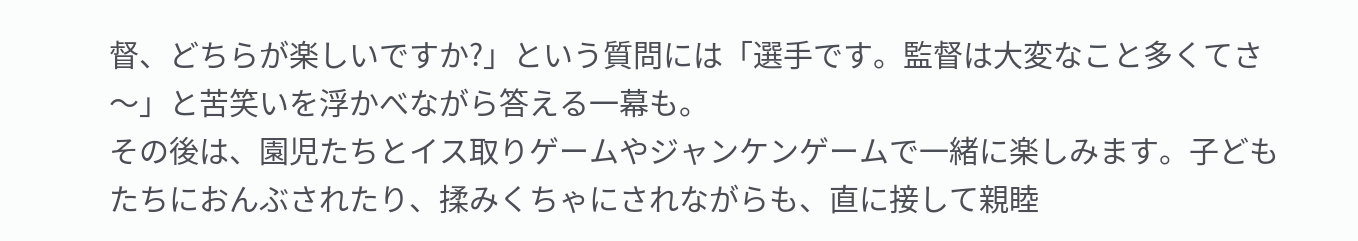督、どちらが楽しいですか?」という質問には「選手です。監督は大変なこと多くてさ〜」と苦笑いを浮かべながら答える一幕も。
その後は、園児たちとイス取りゲームやジャンケンゲームで一緒に楽しみます。子どもたちにおんぶされたり、揉みくちゃにされながらも、直に接して親睦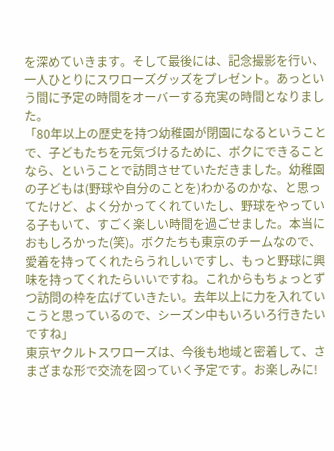を深めていきます。そして最後には、記念撮影を行い、一人ひとりにスワローズグッズをプレゼント。あっという間に予定の時間をオーバーする充実の時間となりました。
「80年以上の歴史を持つ幼稚園が閉園になるということで、子どもたちを元気づけるために、ボクにできることなら、ということで訪問させていただきました。幼稚園の子どもは(野球や自分のことを)わかるのかな、と思ってたけど、よく分かってくれていたし、野球をやっている子もいて、すごく楽しい時間を過ごせました。本当におもしろかった(笑)。ボクたちも東京のチームなので、愛着を持ってくれたらうれしいですし、もっと野球に興味を持ってくれたらいいですね。これからもちょっとずつ訪問の枠を広げていきたい。去年以上に力を入れていこうと思っているので、シーズン中もいろいろ行きたいですね」
東京ヤクルトスワローズは、今後も地域と密着して、さまざまな形で交流を図っていく予定です。お楽しみに!